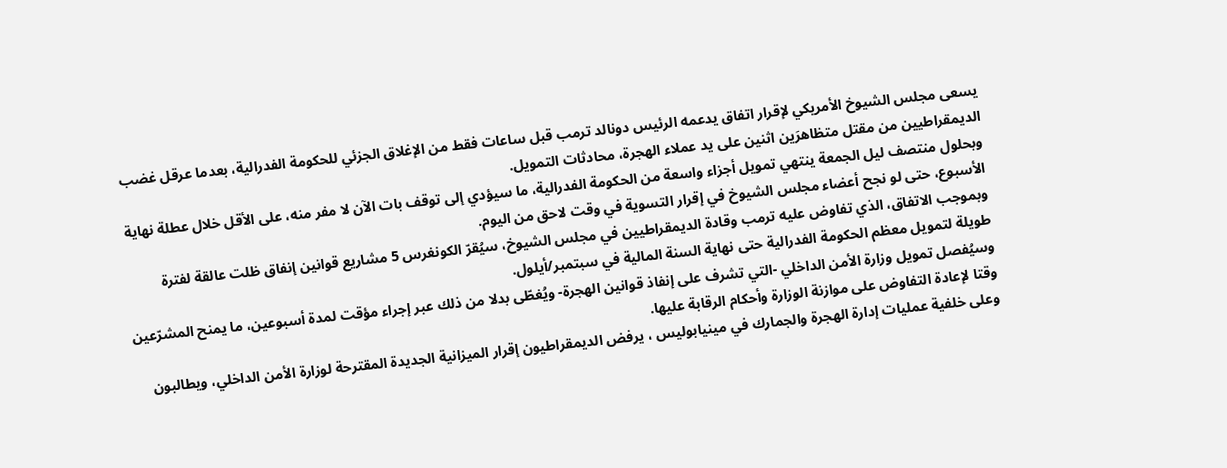يسعى مجلس الشيوخ الأمريكي لإقرار اتفاق يدعمه الرئيس دونالد ترمب قبل ساعات فقط من الإغلاق الجزئي للحكومة الفدرالية، بعدما عرقل غضب الديمقراطيين من مقتل متظاهرَين اثنين على يد عملاء الهجرة، محادثات التمويل.
وبحلول منتصف ليل الجمعة ينتهي تمويل أجزاء واسعة من الحكومة الفدرالية، ما سيؤدي إلى توقف بات الآن لا مفر منه، على الأقل خلال عطلة نهاية الأسبوع، حتى لو نجح أعضاء مجلس الشيوخ في إقرار التسوية في وقت لاحق من اليوم.
وبموجب الاتفاق، الذي تفاوض عليه ترمب وقادة الديمقراطيين في مجلس الشيوخ، سيُقرّ الكونغرس 5 مشاريع قوانين إنفاق ظلت عالقة لفترة طويلة لتمويل معظم الحكومة الفدرالية حتى نهاية السنة المالية في سبتمبر/أيلول.
وسيُفصل تمويل وزارة الأمن الداخلي -التي تشرف على إنفاذ قوانين الهجرة- ويُغطّى بدلا من ذلك عبر إجراء مؤقت لمدة أسبوعين، ما يمنح المشرّعين وقتا لإعادة التفاوض على موازنة الوزارة وأحكام الرقابة عليها.
وعلى خلفية عمليات إدارة الهجرة والجمارك في مينيابوليس ، يرفض الديمقراطيون إقرار الميزانية الجديدة المقترحة لوزارة الأمن الداخلي، ويطالبون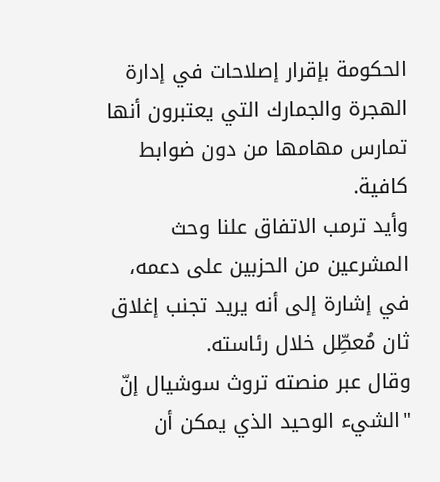الحكومة بإقرار إصلاحات في إدارة الهجرة والجمارك التي يعتبرون أنها تمارس مهامها من دون ضوابط كافية.
وأيد ترمب الاتفاق علنا وحث المشرعين من الحزبين على دعمه، في إشارة إلى أنه يريد تجنب إغلاق ثان مُعطِّل خلال رئاسته.
وقال عبر منصته تروث سوشيال إنّ "الشيء الوحيد الذي يمكن أن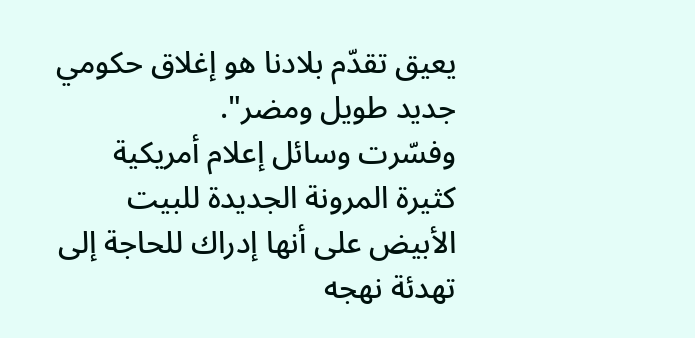يعيق تقدّم بلادنا هو إغلاق حكومي جديد طويل ومضر".
وفسّرت وسائل إعلام أمريكية كثيرة المرونة الجديدة للبيت الأبيض على أنها إدراك للحاجة إلى تهدئة نهجه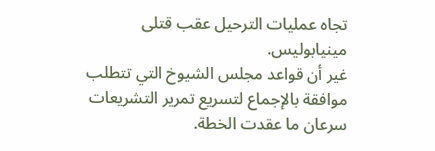تجاه عمليات الترحيل عقب قتلى مينيابوليس.
غير أن قواعد مجلس الشيوخ التي تتطلب موافقة بالإجماع لتسريع تمرير التشريعات سرعان ما عقدت الخطة.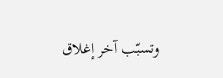وتسبّب آخر إغلاق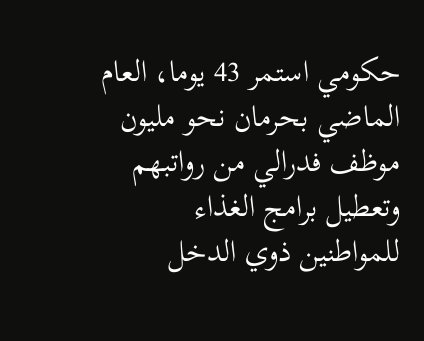حكومي استمر 43 يوما، العام الماضي بحرمان نحو مليون موظف فدرالي من رواتبهم وتعطيل برامج الغذاء للمواطنين ذوي الدخل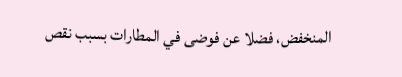المنخفض، فضلا عن فوضى في المطارات بسبب نقص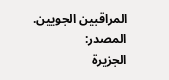المراقبين الجويين.
المصدر:
الجزيرة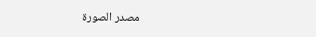مصدر الصورة